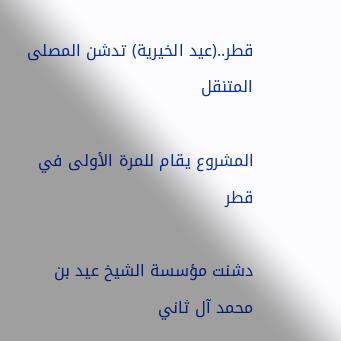قطر..(عيد الخيرية) تدشن المصلى المتنقل

المشروع يقام للمرة الأولى في قطر

دشنت مؤسسة الشيخ عيد بن محمد آل ثاني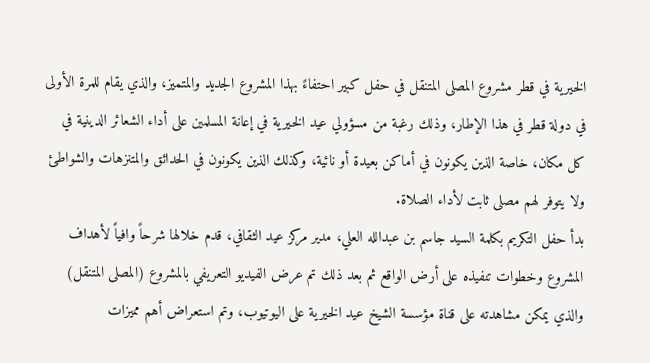الخيرية في قطر مشروع المصلى المتنقل في حفل كبير احتفاءً بهذا المشروع الجديد والمتميز، والذي يقام للمرة الأولى في دولة قطر في هذا الإطار، وذلك رغبة من مسؤولي عيد الخيرية في إعانة المسلمين على أداء الشعائر الدينية في كل مكان، خاصة الذين يكونون في أماكن بعيدة أو نائية، وكذلك الذين يكونون في الحدائق والمتنزهات والشواطئ ولا يتوفر لهم مصلى ثابت لأداء الصلاة.
بدأ حفل التكريم بكلمة السيد جاسم بن عبدالله العلي، مدير مركز عيد الثقافي، قدم خلالها شرحاً وافياً لأهداف المشروع وخطوات تنفيذه على أرض الواقع ثم بعد ذلك تم عرض الفيديو التعريفي بالمشروع (المصلى المتنقل) والذي يمكن مشاهدته على قناة مؤسسة الشيخ عيد الخيرية على اليوتيوب، وتم استعراض أهم مميزات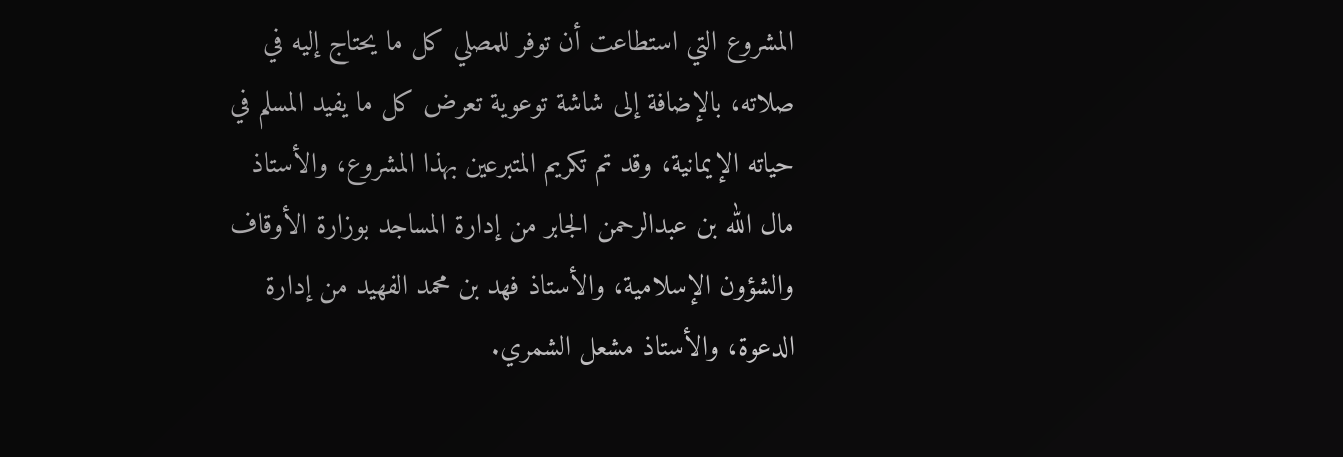المشروع التي استطاعت أن توفر للمصلي كل ما يحتاج إليه في صلاته، بالإضافة إلى شاشة توعوية تعرض كل ما يفيد المسلم في حياته الإيمانية، وقد تم تكريم المتبرعين بهذا المشروع، والأستاذ مال الله بن عبدالرحمن الجابر من إدارة المساجد بوزارة الأوقاف والشؤون الإسلامية، والأستاذ فهد بن محمد الفهيد من إدارة الدعوة، والأستاذ مشعل الشمري.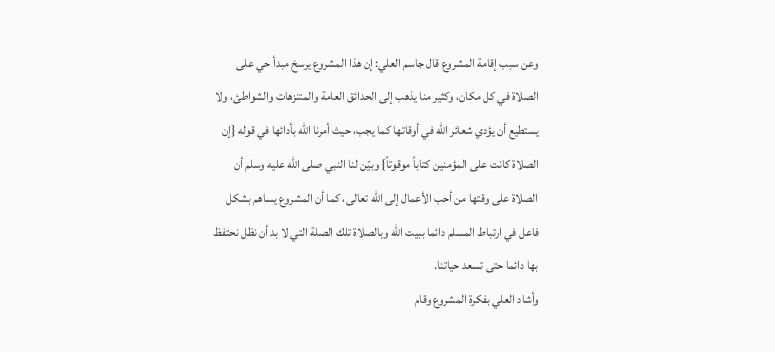وعن سبب إقامة المشروع قال جاسم العلي: إن هذا المشروع يرسخ مبدأ حي على الصلاة في كل مكان، وكثير منا يذهب إلى الحدائق العامة والمتنزهات والشواطئ، ولا يستطيع أن يؤدي شعائر الله في أوقاتها كما يجب، حيث أمرنا الله بأدائها في قوله {إن الصلاة كانت على المؤمنين كتاباً موقوتاً} وبيّن لنا النبي صلى الله عليه وسلم أن الصلاة على وقتها من أحب الأعمال إلى الله تعالى، كما أن المشروع يساهم بشكل فاعل في ارتباط المسلم دائما ببيت الله وبالصلاة تلك الصلة التي لا بد أن نظل نحتفظ بها دائما حتى تسعد حياتنا.
وأشاد العلي بفكرة المشروع وقام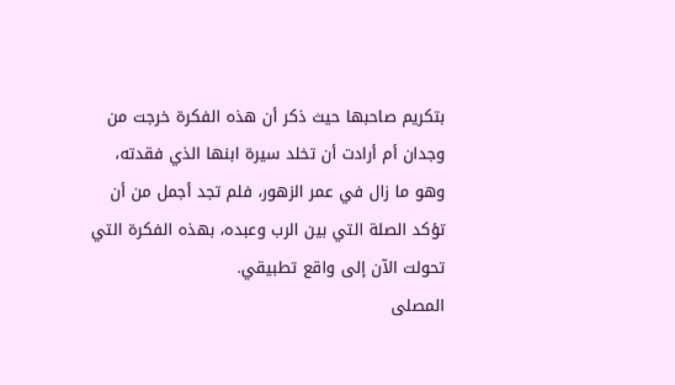بتكريم صاحبها حيث ذكر أن هذه الفكرة خرجت من وجدان أم أرادت أن تخلد سيرة ابنها الذي فقدته، وهو ما زال في عمر الزهور، فلم تجد أجمل من أن تؤكد الصلة التي بين الرب وعبده، بهذه الفكرة التي تحولت الآن إلى واقع تطبيقي.
المصلى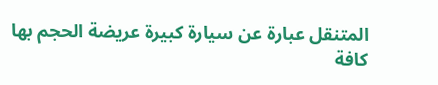المتنقل عبارة عن سيارة كبيرة عريضة الحجم بها كافة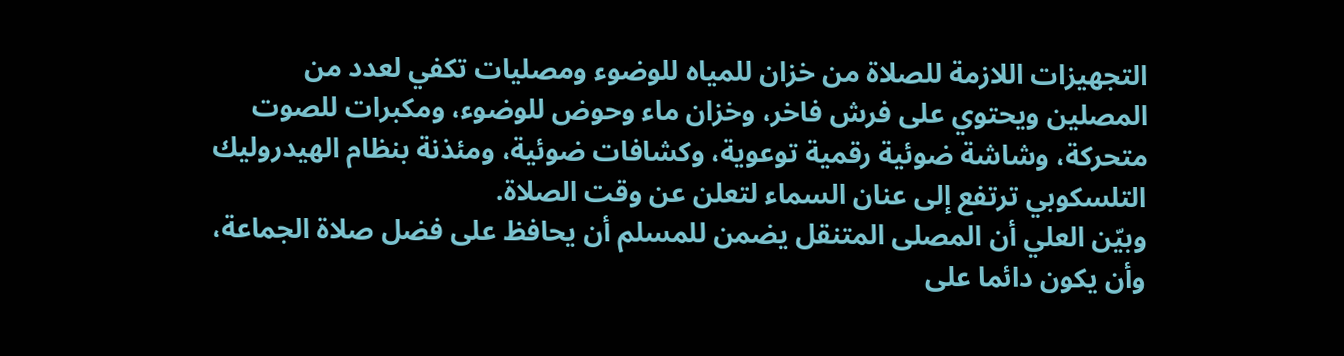التجهيزات اللازمة للصلاة من خزان للمياه للوضوء ومصليات تكفي لعدد من المصلين ويحتوي على فرش فاخر، وخزان ماء وحوض للوضوء، ومكبرات للصوت متحركة، وشاشة ضوئية رقمية توعوية، وكشافات ضوئية، ومئذنة بنظام الهيدروليك التلسكوبي ترتفع إلى عنان السماء لتعلن عن وقت الصلاة.
وبيّن العلي أن المصلى المتنقل يضمن للمسلم أن يحافظ على فضل صلاة الجماعة، وأن يكون دائما على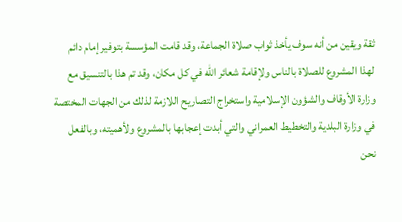ثقة ويقين من أنه سوف يأخذ ثواب صلاة الجماعة، وقد قامت المؤسسة بتوفير إمام دائم لهذا المشروع للصلاة بالناس ولإقامة شعائر الله في كل مكان، وقد تم هذا بالتنسيق مع وزارة الأوقاف والشؤون الإسلامية واستخراج التصاريح اللازمة لذلك من الجهات المختصة في وزارة البلدية والتخطيط العمراني والتي أبدت إعجابها بالمشروع ولأهميته، وبالفعل نحن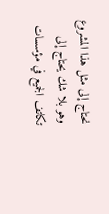نحتاج إلى مثل هذا المشروع وهو بلا شك يحتاج إلى تكاتف الجميع في مؤسسات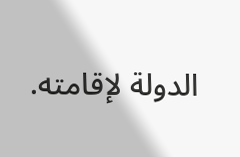الدولة لإقامته.